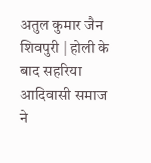अतुल कुमार जैन
शिवपुरी | होली के बाद सहरिया आदिवासी समाज ने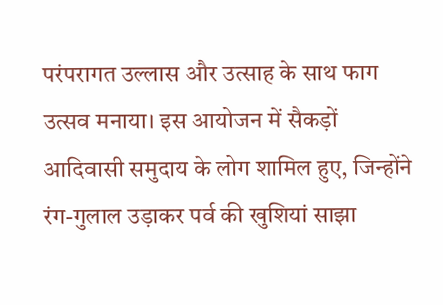परंपरागत उल्लास और उत्साह के साथ फाग उत्सव मनाया। इस आयोजन में सैकड़ों आदिवासी समुदाय के लोग शामिल हुए, जिन्होंने रंग-गुलाल उड़ाकर पर्व की खुशियां साझा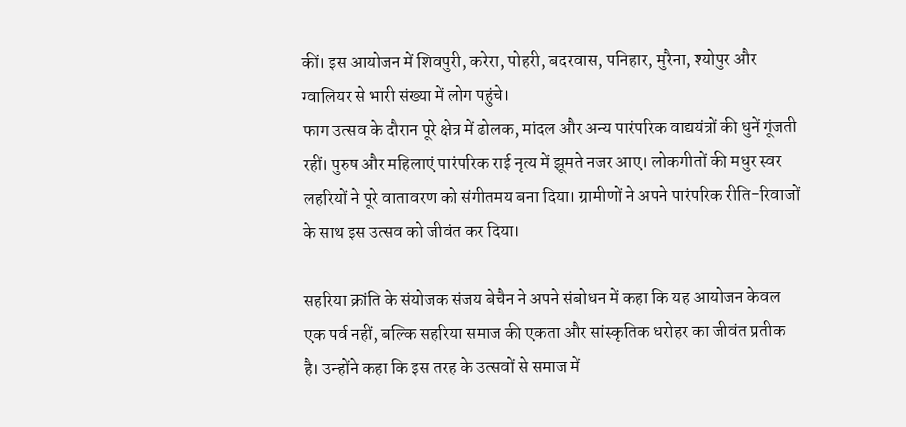कीं। इस आयोजन में शिवपुरी, करेरा, पोहरी, बदरवास, पनिहार, मुरैना, श्योपुर और ग्वालियर से भारी संख्या में लोग पहुंचे।
फाग उत्सव के दौरान पूरे क्षेत्र में ढोलक, मांदल और अन्य पारंपरिक वाद्ययंत्रों की धुनें गूंजती रहीं। पुरुष और महिलाएं पारंपरिक राई नृत्य में झूमते नजर आए। लोकगीतों की मधुर स्वर लहरियों ने पूरे वातावरण को संगीतमय बना दिया। ग्रामीणों ने अपने पारंपरिक रीति-रिवाजों के साथ इस उत्सव को जीवंत कर दिया।

सहरिया क्रांति के संयोजक संजय बेचैन ने अपने संबोधन में कहा कि यह आयोजन केवल एक पर्व नहीं, बल्कि सहरिया समाज की एकता और सांस्कृतिक धरोहर का जीवंत प्रतीक है। उन्होंने कहा कि इस तरह के उत्सवों से समाज में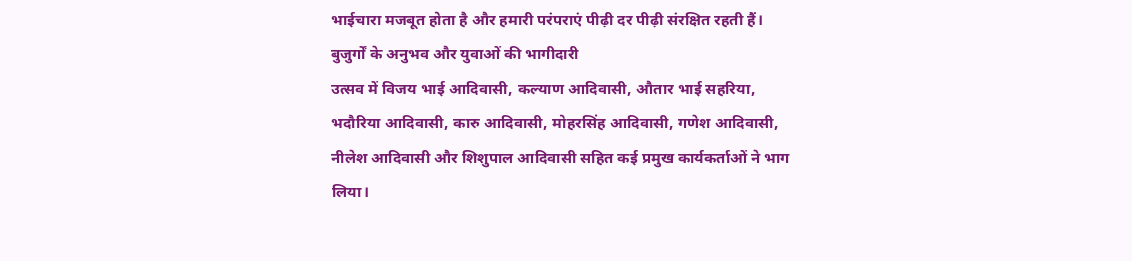भाईचारा मजबूत होता है और हमारी परंपराएं पीढ़ी दर पीढ़ी संरक्षित रहती हैं।
बुजुर्गों के अनुभव और युवाओं की भागीदारी
उत्सव में विजय भाई आदिवासी, कल्याण आदिवासी, औतार भाई सहरिया, भदौरिया आदिवासी, कारु आदिवासी, मोहरसिंह आदिवासी, गणेश आदिवासी, नीलेश आदिवासी और शिशुपाल आदिवासी सहित कई प्रमुख कार्यकर्ताओं ने भाग लिया।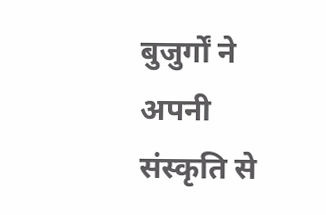बुजुर्गों ने अपनी संस्कृति से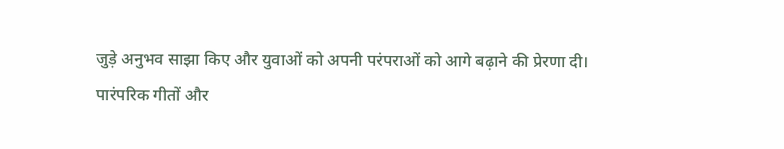जुड़े अनुभव साझा किए और युवाओं को अपनी परंपराओं को आगे बढ़ाने की प्रेरणा दी।
पारंपरिक गीतों और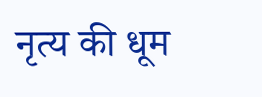नृत्य की धूम